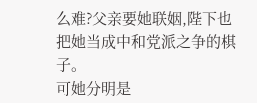么难?父亲要她联姻,陛下也把她当成中和党派之争的棋子。
可她分明是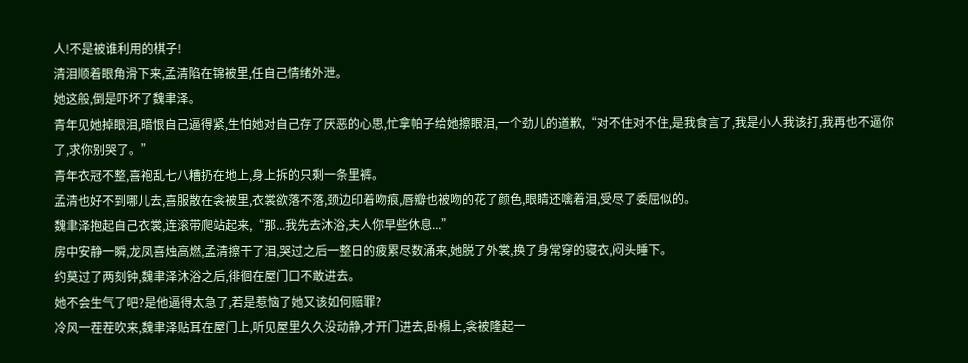人!不是被谁利用的棋子!
清泪顺着眼角滑下来,孟清陷在锦被里,任自己情绪外泄。
她这般,倒是吓坏了魏聿泽。
青年见她掉眼泪,暗恨自己逼得紧,生怕她对自己存了厌恶的心思,忙拿帕子给她擦眼泪,一个劲儿的道歉,“对不住对不住,是我食言了,我是小人我该打,我再也不逼你了,求你别哭了。”
青年衣冠不整,喜袍乱七八糟扔在地上,身上拆的只剩一条里裤。
孟清也好不到哪儿去,喜服散在衾被里,衣裳欲落不落,颈边印着吻痕,唇瓣也被吻的花了颜色,眼睛还噙着泪,受尽了委屈似的。
魏聿泽抱起自己衣裳,连滚带爬站起来,“那...我先去沐浴,夫人你早些休息...”
房中安静一瞬,龙凤喜烛高燃,孟清擦干了泪,哭过之后一整日的疲累尽数涌来,她脱了外裳,换了身常穿的寝衣,闷头睡下。
约莫过了两刻钟,魏聿泽沐浴之后,徘徊在屋门口不敢进去。
她不会生气了吧?是他逼得太急了,若是惹恼了她又该如何赔罪?
冷风一茬茬吹来,魏聿泽贴耳在屋门上,听见屋里久久没动静,才开门进去,卧榻上,衾被隆起一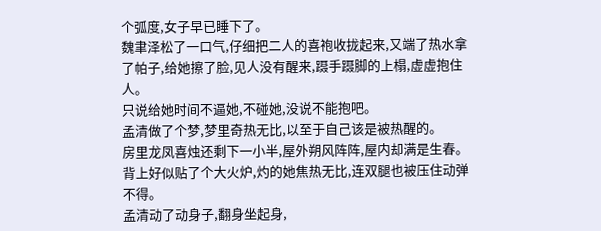个弧度,女子早已睡下了。
魏聿泽松了一口气,仔细把二人的喜袍收拢起来,又端了热水拿了帕子,给她擦了脸,见人没有醒来,蹑手蹑脚的上榻,虚虚抱住人。
只说给她时间不逼她,不碰她,没说不能抱吧。
孟清做了个梦,梦里奇热无比,以至于自己该是被热醒的。
房里龙凤喜烛还剩下一小半,屋外朔风阵阵,屋内却满是生春。
背上好似贴了个大火炉,灼的她焦热无比,连双腿也被压住动弹不得。
孟清动了动身子,翻身坐起身,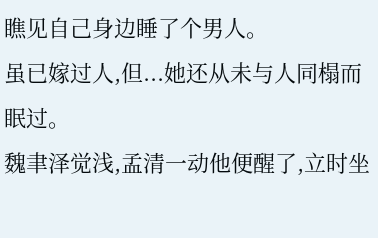瞧见自己身边睡了个男人。
虽已嫁过人,但...她还从未与人同榻而眠过。
魏聿泽觉浅,孟清一动他便醒了,立时坐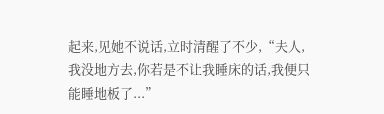起来,见她不说话,立时清醒了不少,“夫人,我没地方去,你若是不让我睡床的话,我便只能睡地板了...”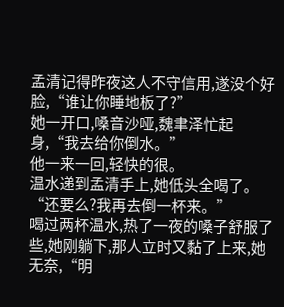孟清记得昨夜这人不守信用,遂没个好脸,“谁让你睡地板了?”
她一开口,嗓音沙哑,魏聿泽忙起身,“我去给你倒水。”
他一来一回,轻快的很。
温水递到孟清手上,她低头全喝了。
“还要么?我再去倒一杯来。”
喝过两杯温水,热了一夜的嗓子舒服了些,她刚躺下,那人立时又黏了上来,她无奈,“明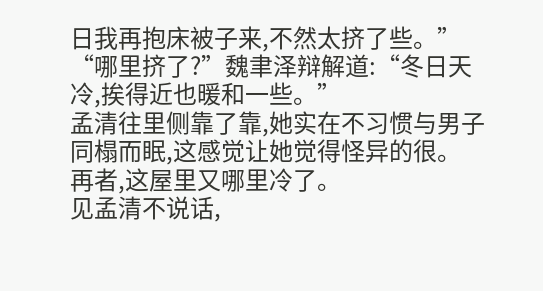日我再抱床被子来,不然太挤了些。”
“哪里挤了?”魏聿泽辩解道:“冬日天冷,挨得近也暖和一些。”
孟清往里侧靠了靠,她实在不习惯与男子同榻而眠,这感觉让她觉得怪异的很。
再者,这屋里又哪里冷了。
见孟清不说话,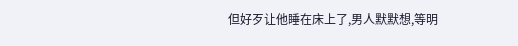但好歹让他睡在床上了,男人默默想,等明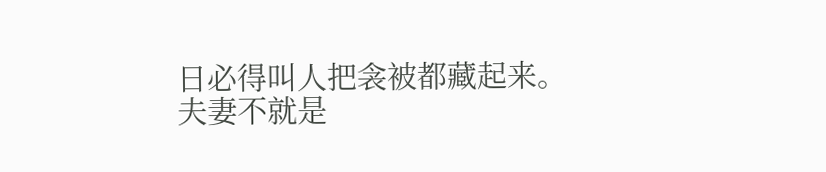日必得叫人把衾被都藏起来。
夫妻不就是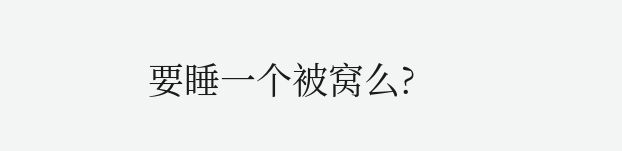要睡一个被窝么?